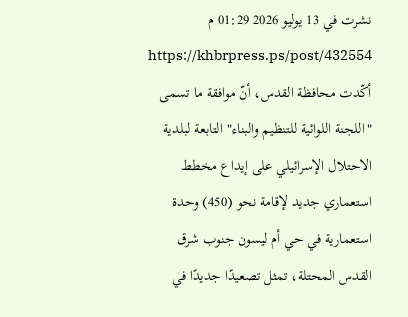نشرت في 13 يوليو 2026 01:29 م
https://khbrpress.ps/post/432554
أكّدت محافظة القدس، أنّ موافقة ما تسمى "اللجنة اللوائية للتنظيم والبناء" التابعة لبلدية الاحتلال الإسرائيلي على إيداع مخطط استعماري جديد لإقامة نحو (450) وحدة استعمارية في حي أم ليسون جنوب شرق القدس المحتلة، تمثل تصعيدًا جديدًا في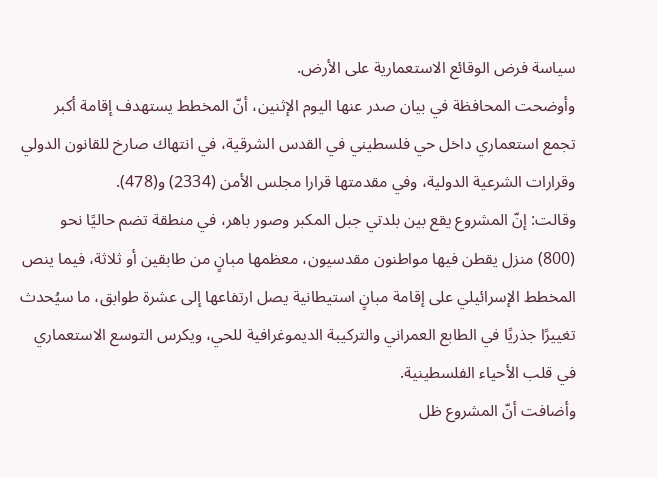سياسة فرض الوقائع الاستعمارية على الأرض.
وأوضحت المحافظة في بيان صدر عنها اليوم الإثنين، أنّ المخطط يستهدف إقامة أكبر تجمع استعماري داخل حي فلسطيني في القدس الشرقية، في انتهاك صارخ للقانون الدولي وقرارات الشرعية الدولية، وفي مقدمتها قرارا مجلس الأمن (2334) و(478).
وقالت: إنّ المشروع يقع بين بلدتي جبل المكبر وصور باهر، في منطقة تضم حاليًا نحو (800) منزل يقطن فيها مواطنون مقدسيون، معظمها مبانٍ من طابقين أو ثلاثة، فيما ينص المخطط الإسرائيلي على إقامة مبانٍ استيطانية يصل ارتفاعها إلى عشرة طوابق، ما سيُحدث تغييرًا جذريًا في الطابع العمراني والتركيبة الديموغرافية للحي، ويكرس التوسع الاستعماري في قلب الأحياء الفلسطينية.
وأضافت أنّ المشروع ظل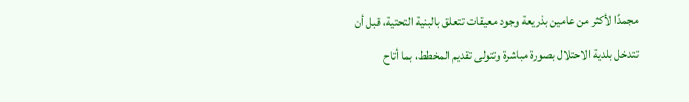مجمدًا لأكثر من عامين بذريعة وجود معيقات تتعلق بالبنية التحتية، قبل أن تتدخل بلدية الاحتلال بصورة مباشرة وتتولى تقديم المخطط، بما أتاح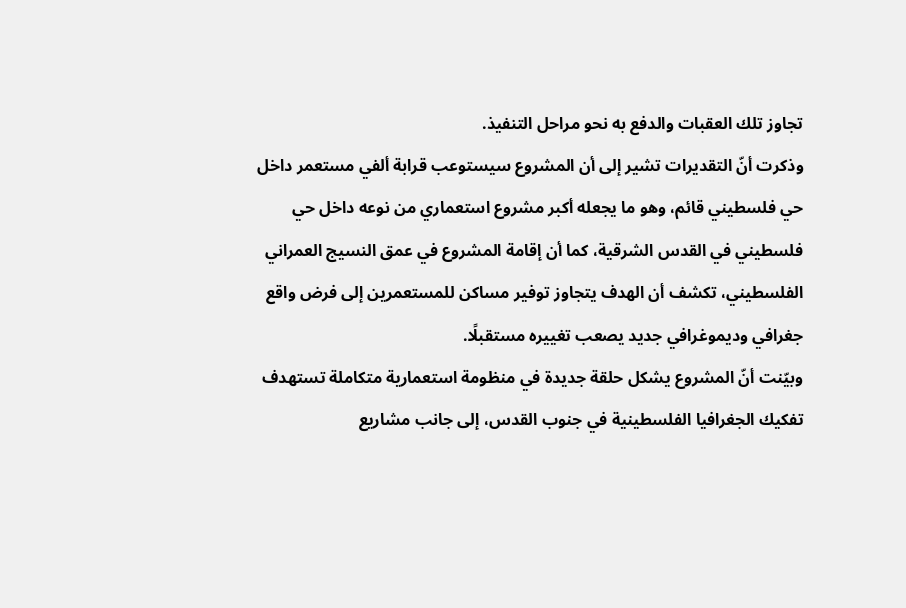تجاوز تلك العقبات والدفع به نحو مراحل التنفيذ.
وذكرت أنّ التقديرات تشير إلى أن المشروع سيستوعب قرابة ألفي مستعمر داخل حي فلسطيني قائم، وهو ما يجعله أكبر مشروع استعماري من نوعه داخل حي فلسطيني في القدس الشرقية، كما أن إقامة المشروع في عمق النسيج العمراني الفلسطيني، تكشف أن الهدف يتجاوز توفير مساكن للمستعمرين إلى فرض واقع جغرافي وديموغرافي جديد يصعب تغييره مستقبلًا.
وبيّنت أنّ المشروع يشكل حلقة جديدة في منظومة استعمارية متكاملة تستهدف تفكيك الجغرافيا الفلسطينية في جنوب القدس، إلى جانب مشاريع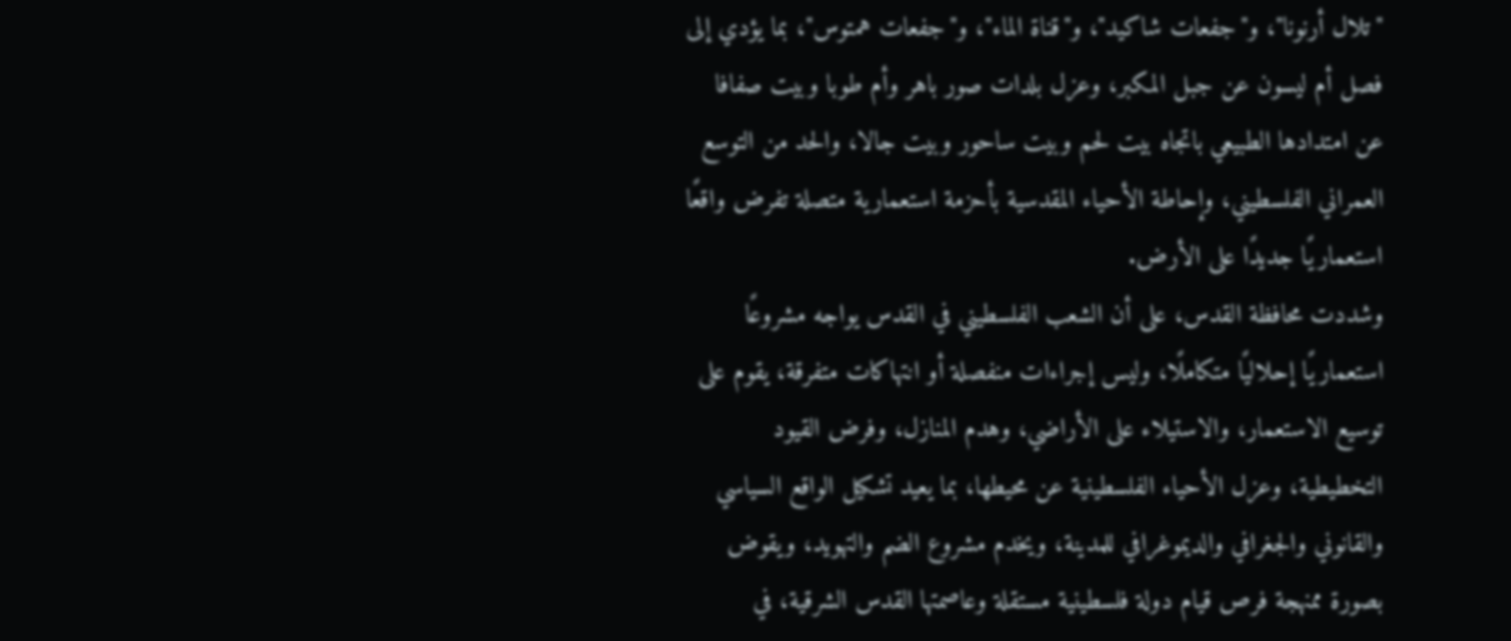"تلال أرنونا"، و"جفعات شاكيد"، و"قناة الماء"، و"جفعات همتوس"، بما يؤدي إلى فصل أم ليسون عن جبل المكبر، وعزل بلدات صور باهر وأم طوبا وبيت صفافا عن امتدادها الطبيعي باتجاه بيت لحم وبيت ساحور وبيت جالا، والحد من التوسع العمراني الفلسطيني، وإحاطة الأحياء المقدسية بأحزمة استعمارية متصلة تفرض واقعًا استعماريًا جديدًا على الأرض.
وشددت محافظة القدس، على أن الشعب الفلسطيني في القدس يواجه مشروعًا استعماريًا إحلاليًا متكاملًا، وليس إجراءات منفصلة أو انتهاكات متفرقة، يقوم على توسيع الاستعمار، والاستيلاء على الأراضي، وهدم المنازل، وفرض القيود التخطيطية، وعزل الأحياء الفلسطينية عن محيطها، بما يعيد تشكيل الواقع السياسي والقانوني والجغرافي والديموغرافي للمدينة، ويخدم مشروع الضم والتهويد، ويقوض بصورة ممنهجة فرص قيام دولة فلسطينية مستقلة وعاصمتها القدس الشرقية، في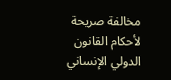مخالفة صريحة لأحكام القانون الدولي الإنساني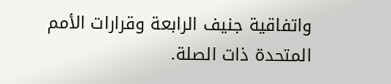واتفاقية جنيف الرابعة وقرارات الأمم المتحدة ذات الصلة.